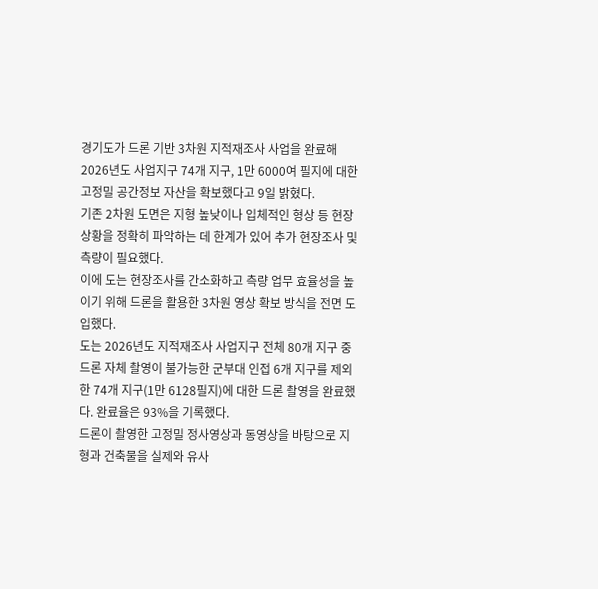경기도가 드론 기반 3차원 지적재조사 사업을 완료해 2026년도 사업지구 74개 지구, 1만 6000여 필지에 대한 고정밀 공간정보 자산을 확보했다고 9일 밝혔다.
기존 2차원 도면은 지형 높낮이나 입체적인 형상 등 현장 상황을 정확히 파악하는 데 한계가 있어 추가 현장조사 및 측량이 필요했다.
이에 도는 현장조사를 간소화하고 측량 업무 효율성을 높이기 위해 드론을 활용한 3차원 영상 확보 방식을 전면 도입했다.
도는 2026년도 지적재조사 사업지구 전체 80개 지구 중 드론 자체 촬영이 불가능한 군부대 인접 6개 지구를 제외한 74개 지구(1만 6128필지)에 대한 드론 촬영을 완료했다. 완료율은 93%을 기록했다.
드론이 촬영한 고정밀 정사영상과 동영상을 바탕으로 지형과 건축물을 실제와 유사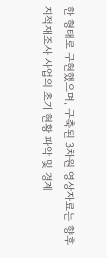한 형태로 구현했으며, 구축된 3차원 영상자료는 향후 지적재조사 사업의 초기 현황 파악 및 경계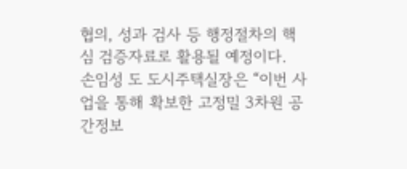협의, 성과 검사 등 행정절차의 핵심 검증자료로 활용될 예정이다.
손임성 도 도시주택실장은 “이번 사업을 통해 확보한 고정밀 3차원 공간정보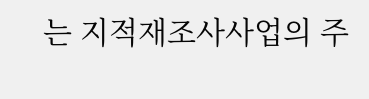는 지적재조사사업의 주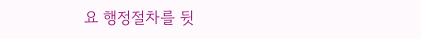요 행정절차를 뒷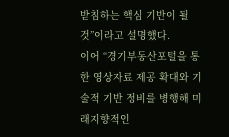받침하는 핵심 기반이 될 것”이라고 설명했다.
이어 “경기부동산포털을 통한 영상자료 제공 확대와 기술적 기반 정비를 병행해 미래지향적인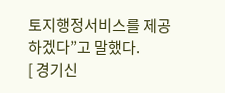토지행정서비스를 제공하겠다”고 말했다.
[ 경기신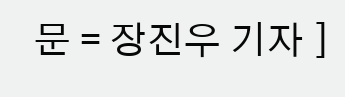문 = 장진우 기자 ]